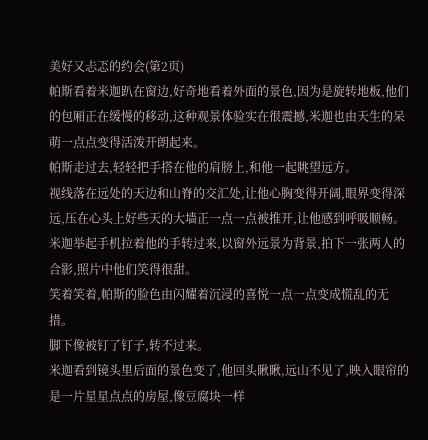美好又忐忑的约会(第2页)
帕斯看着米迦趴在窗边,好奇地看着外面的景色,因为是旋转地板,他们的包厢正在缓慢的移动,这种观景体验实在很震撼,米迦也由天生的呆萌一点点变得活泼开朗起来。
帕斯走过去,轻轻把手搭在他的肩膀上,和他一起眺望远方。
视线落在远处的天边和山脊的交汇处,让他心胸变得开阔,眼界变得深远,压在心头上好些天的大墙正一点一点被推开,让他感到呼吸顺畅。
米迦举起手机拉着他的手转过来,以窗外远景为背景,拍下一张两人的合影,照片中他们笑得很甜。
笑着笑着,帕斯的脸色由闪耀着沉浸的喜悦一点一点变成慌乱的无措。
脚下像被钉了钉子,转不过来。
米迦看到镜头里后面的景色变了,他回头瞅瞅,远山不见了,映入眼帘的是一片星星点点的房屋,像豆腐块一样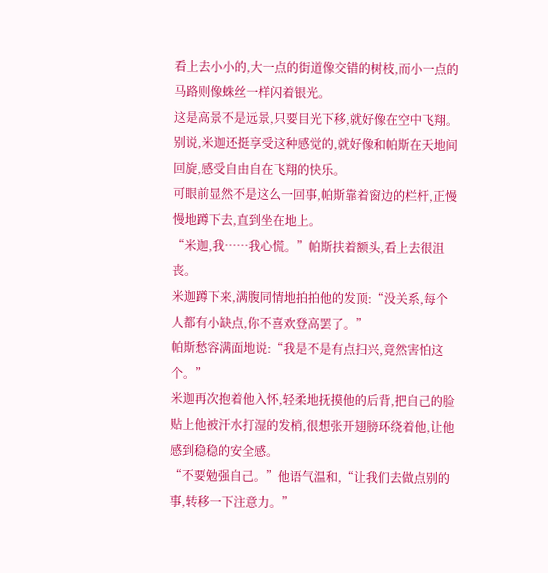看上去小小的,大一点的街道像交错的树枝,而小一点的马路则像蛛丝一样闪着银光。
这是高景不是远景,只要目光下移,就好像在空中飞翔。别说,米迦还挺享受这种感觉的,就好像和帕斯在天地间回旋,感受自由自在飞翔的快乐。
可眼前显然不是这么一回事,帕斯靠着窗边的栏杆,正慢慢地蹲下去,直到坐在地上。
“米迦,我……我心慌。”帕斯扶着额头,看上去很沮丧。
米迦蹲下来,满腹同情地拍拍他的发顶:“没关系,每个人都有小缺点,你不喜欢登高罢了。”
帕斯愁容满面地说:“我是不是有点扫兴,竟然害怕这个。”
米迦再次抱着他入怀,轻柔地抚摸他的后背,把自己的脸贴上他被汗水打湿的发梢,很想张开翅膀环绕着他,让他感到稳稳的安全感。
“不要勉强自己。”他语气温和,“让我们去做点别的事,转移一下注意力。”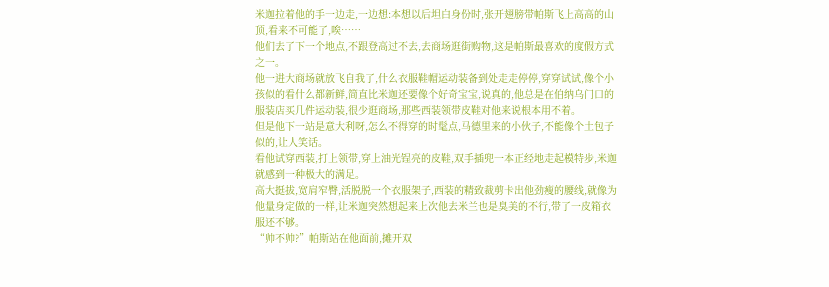米迦拉着他的手一边走,一边想:本想以后坦白身份时,张开翅膀带帕斯飞上高高的山顶,看来不可能了,唉……
他们去了下一个地点,不跟登高过不去,去商场逛街购物,这是帕斯最喜欢的度假方式之一。
他一进大商场就放飞自我了,什么衣服鞋帽运动装备到处走走停停,穿穿试试,像个小孩似的看什么都新鲜,简直比米迦还要像个好奇宝宝,说真的,他总是在伯纳乌门口的服装店买几件运动装,很少逛商场,那些西装领带皮鞋对他来说根本用不着。
但是他下一站是意大利呀,怎么不得穿的时髦点,马德里来的小伙子,不能像个土包子似的,让人笑话。
看他试穿西装,打上领带,穿上油光锃亮的皮鞋,双手插兜一本正经地走起模特步,米迦就感到一种极大的满足。
高大挺拔,宽肩窄臀,活脱脱一个衣服架子,西装的精致裁剪卡出他劲瘦的腰线,就像为他量身定做的一样,让米迦突然想起来上次他去米兰也是臭美的不行,带了一皮箱衣服还不够。
“帅不帅?”帕斯站在他面前,摊开双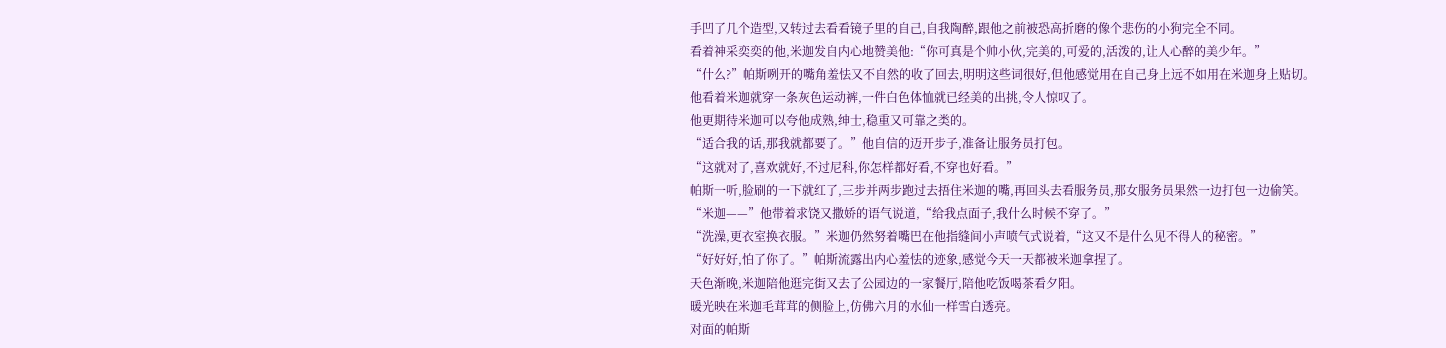手凹了几个造型,又转过去看看镜子里的自己,自我陶醉,跟他之前被恐高折磨的像个悲伤的小狗完全不同。
看着神采奕奕的他,米迦发自内心地赞美他:“你可真是个帅小伙,完美的,可爱的,活泼的,让人心醉的美少年。”
“什么?”帕斯咧开的嘴角羞怯又不自然的收了回去,明明这些词很好,但他感觉用在自己身上远不如用在米迦身上贴切。
他看着米迦就穿一条灰色运动裤,一件白色体恤就已经美的出挑,令人惊叹了。
他更期待米迦可以夸他成熟,绅士,稳重又可靠之类的。
“适合我的话,那我就都要了。”他自信的迈开步子,准备让服务员打包。
“这就对了,喜欢就好,不过尼科,你怎样都好看,不穿也好看。”
帕斯一听,脸刷的一下就红了,三步并两步跑过去捂住米迦的嘴,再回头去看服务员,那女服务员果然一边打包一边偷笑。
“米迦——”他带着求饶又撒娇的语气说道,“给我点面子,我什么时候不穿了。”
“洗澡,更衣室换衣服。”米迦仍然努着嘴巴在他指缝间小声喷气式说着,“这又不是什么见不得人的秘密。”
“好好好,怕了你了。”帕斯流露出内心羞怯的迹象,感觉今天一天都被米迦拿捏了。
天色渐晚,米迦陪他逛完街又去了公园边的一家餐厅,陪他吃饭喝茶看夕阳。
暖光映在米迦毛茸茸的侧脸上,仿佛六月的水仙一样雪白透亮。
对面的帕斯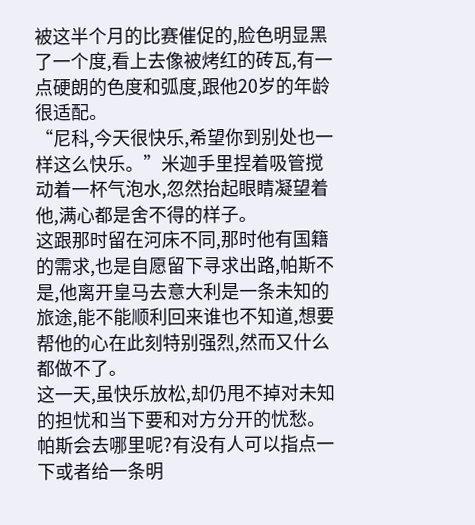被这半个月的比赛催促的,脸色明显黑了一个度,看上去像被烤红的砖瓦,有一点硬朗的色度和弧度,跟他20岁的年龄很适配。
“尼科,今天很快乐,希望你到别处也一样这么快乐。”米迦手里捏着吸管搅动着一杯气泡水,忽然抬起眼睛凝望着他,满心都是舍不得的样子。
这跟那时留在河床不同,那时他有国籍的需求,也是自愿留下寻求出路,帕斯不是,他离开皇马去意大利是一条未知的旅途,能不能顺利回来谁也不知道,想要帮他的心在此刻特别强烈,然而又什么都做不了。
这一天,虽快乐放松,却仍甩不掉对未知的担忧和当下要和对方分开的忧愁。
帕斯会去哪里呢?有没有人可以指点一下或者给一条明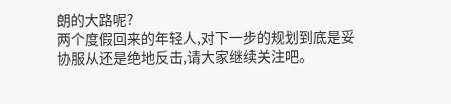朗的大路呢?
两个度假回来的年轻人,对下一步的规划到底是妥协服从还是绝地反击,请大家继续关注吧。